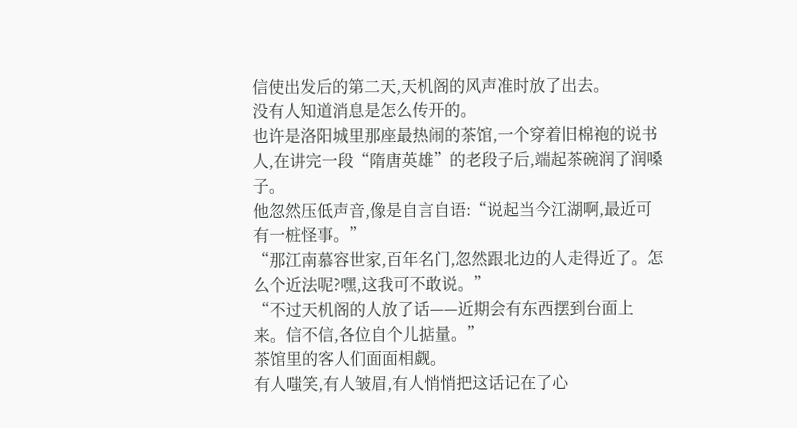信使出发后的第二天,天机阁的风声准时放了出去。
没有人知道消息是怎么传开的。
也许是洛阳城里那座最热闹的茶馆,一个穿着旧棉袍的说书人,在讲完一段“隋唐英雄”的老段子后,端起茶碗润了润嗓子。
他忽然压低声音,像是自言自语:“说起当今江湖啊,最近可有一桩怪事。”
“那江南慕容世家,百年名门,忽然跟北边的人走得近了。怎么个近法呢?嘿,这我可不敢说。”
“不过天机阁的人放了话——近期会有东西摆到台面上来。信不信,各位自个儿掂量。”
茶馆里的客人们面面相觑。
有人嗤笑,有人皱眉,有人悄悄把这话记在了心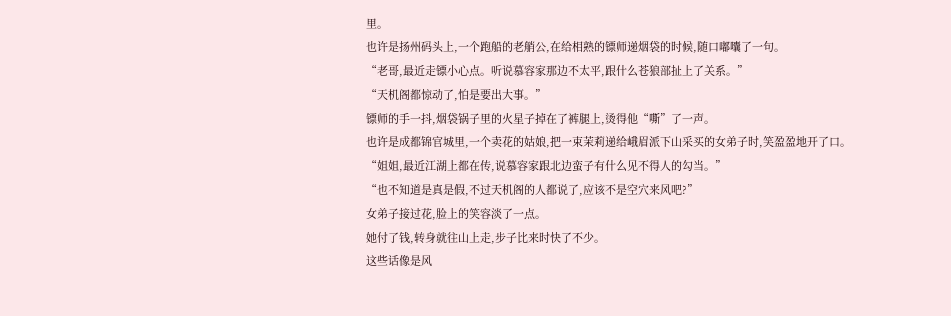里。
也许是扬州码头上,一个跑船的老艄公,在给相熟的镖师递烟袋的时候,随口嘟囔了一句。
“老哥,最近走镖小心点。听说慕容家那边不太平,跟什么苍狼部扯上了关系。”
“天机阁都惊动了,怕是要出大事。”
镖师的手一抖,烟袋锅子里的火星子掉在了裤腿上,烫得他“嘶”了一声。
也许是成都锦官城里,一个卖花的姑娘,把一束茉莉递给峨眉派下山采买的女弟子时,笑盈盈地开了口。
“姐姐,最近江湖上都在传,说慕容家跟北边蛮子有什么见不得人的勾当。”
“也不知道是真是假,不过天机阁的人都说了,应该不是空穴来风吧?”
女弟子接过花,脸上的笑容淡了一点。
她付了钱,转身就往山上走,步子比来时快了不少。
这些话像是风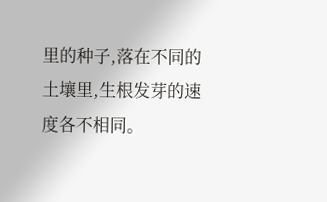里的种子,落在不同的土壤里,生根发芽的速度各不相同。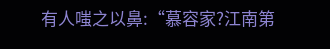有人嗤之以鼻:“慕容家?江南第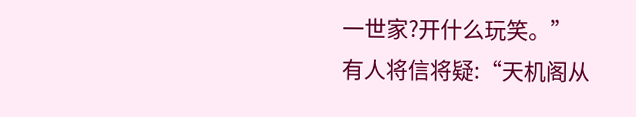一世家?开什么玩笑。”
有人将信将疑:“天机阁从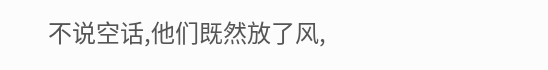不说空话,他们既然放了风,